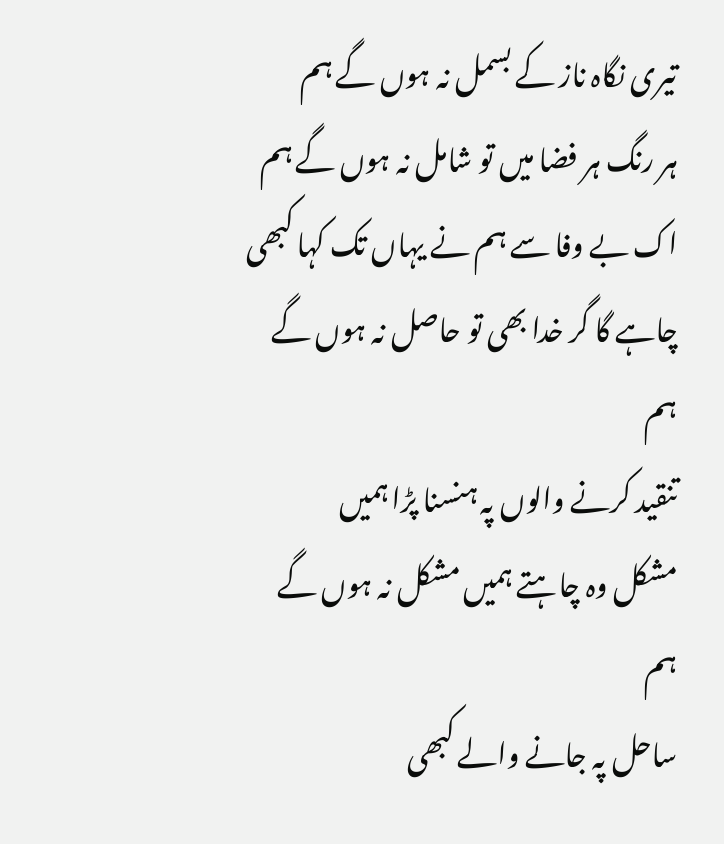تیری نگاہ ناز کے بسمل نہ ہوں گے ہم
ہر رنگ ہر فضا میں تو شامل نہ ہوں گے ہم
اک بے وفا سے ہم نے یہاں تک کہا کبھی
چاہے گا گر خدا بھی تو حاصل نہ ہوں گے ہم
تنقید کرنے والوں پہ ہنسنا پڑا ہمیں
مشکل وہ چاہتے ہمیں مشکل نہ ہوں گے ہم
ساحل پہ جانے والے کبھی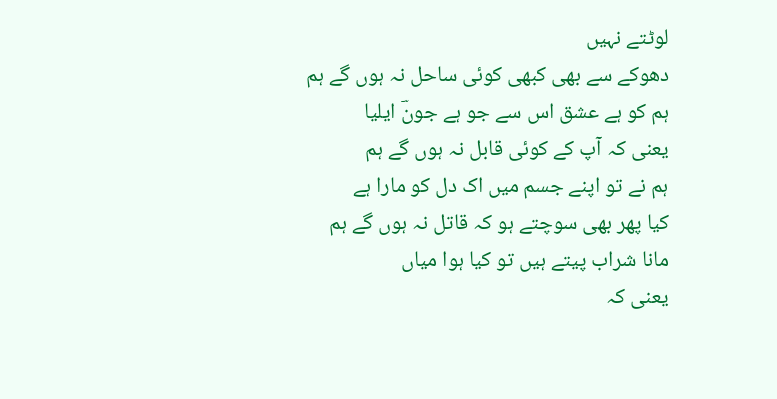لوٹتے نہیں
دھوکے سے بھی کبھی کوئی ساحل نہ ہوں گے ہم
ہم کو ہے عشق اس سے جو ہے جونؔ ایلیا
یعنی کہ آپ کے کوئی قابل نہ ہوں گے ہم
ہم نے تو اپنے جسم میں اک دل کو مارا ہے
کیا پھر بھی سوچتے ہو کہ قاتل نہ ہوں گے ہم
مانا شراب پیتے ہیں تو کیا ہوا میاں
یعنی کہ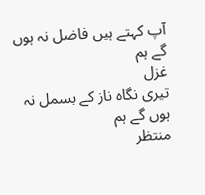آپ کہتے ہیں فاضل نہ ہوں گے ہم
غزل
تیری نگاہ ناز کے بسمل نہ ہوں گے ہم
منتظر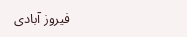فیروز آبادی